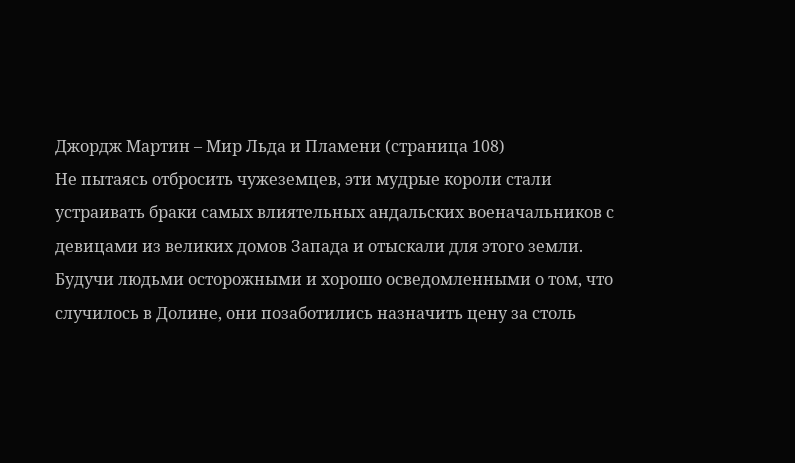Джордж Мартин – Мир Льда и Пламени (страница 108)
Не пытаясь отбросить чужеземцев, эти мудрые короли стали устраивать браки самых влиятельных андальских военачальников с девицами из великих домов Запада и отыскали для этого земли. Будучи людьми осторожными и хорошо осведомленными о том, что случилось в Долине, они позаботились назначить цену за столь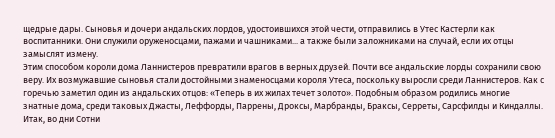щедрые дары. Сыновья и дочери андальских лордов, удостоившихся этой чести, отправились в Утес Кастерли как воспитанники. Они служили оруженосцами, пажами и чашниками... а также были заложниками на случай, если их отцы замыслят измену.
Этим способом короли дома Ланнистеров превратили врагов в верных друзей. Почти все андальские лорды сохранили свою веру. Их возмужавшие сыновья стали достойными знаменосцами короля Утеса, поскольку выросли среди Ланнистеров. Как с горечью заметил один из андальских отцов: «Теперь в их жилах течет золото». Подобным образом родились многие знатные дома, среди таковых Джасты, Леффорды, Паррены, Дроксы, Марбранды, Браксы, Серреты, Сарсфилды и Киндаллы.
Итак, во дни Сотни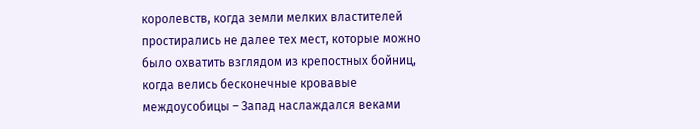королевств, когда земли мелких властителей простирались не далее тех мест, которые можно было охватить взглядом из крепостных бойниц, когда велись бесконечные кровавые междоусобицы – Запад наслаждался веками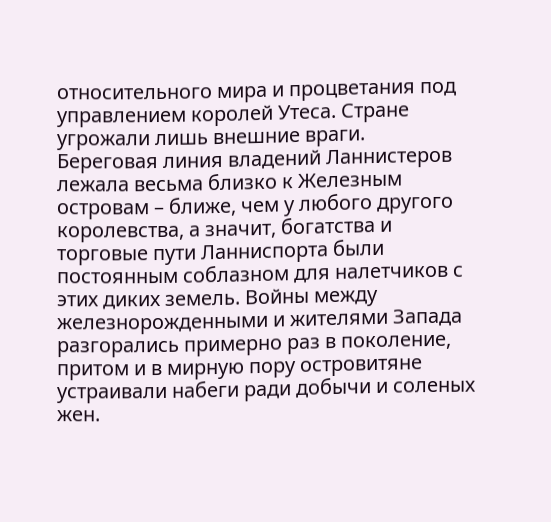относительного мира и процветания под управлением королей Утеса. Стране угрожали лишь внешние враги.
Береговая линия владений Ланнистеров лежала весьма близко к Железным островам – ближе, чем у любого другого королевства, а значит, богатства и торговые пути Ланниспорта были постоянным соблазном для налетчиков с этих диких земель. Войны между железнорожденными и жителями Запада разгорались примерно раз в поколение, притом и в мирную пору островитяне устраивали набеги ради добычи и соленых жен.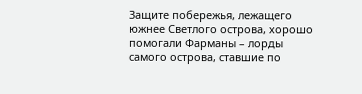Защите побережья, лежащего южнее Светлого острова, хорошо помогали Фарманы – лорды самого острова, ставшие по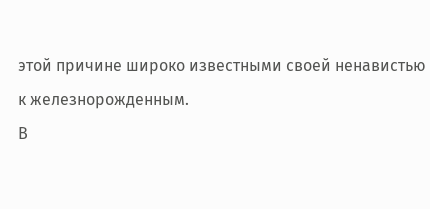этой причине широко известными своей ненавистью к железнорожденным.
В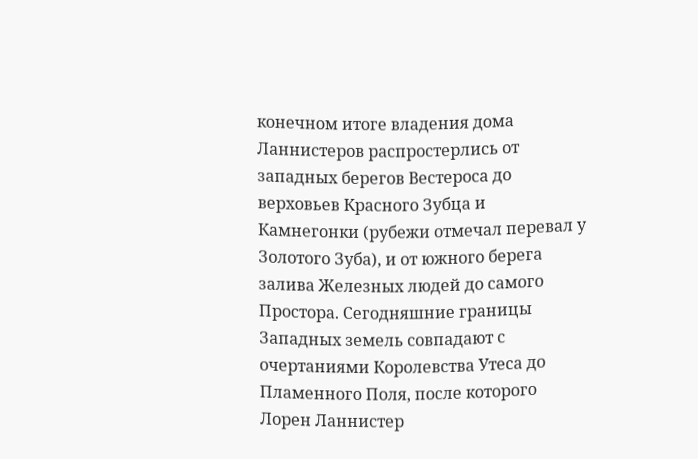конечном итоге владения дома Ланнистеров распростерлись от западных берегов Вестероса до верховьев Красного Зубца и Камнегонки (рубежи отмечал перевал у Золотого Зуба), и от южного берега залива Железных людей до самого Простора. Сегодняшние границы Западных земель совпадают с очертаниями Королевства Утеса до Пламенного Поля, после которого Лорен Ланнистер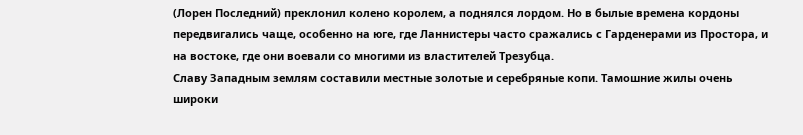(Лорен Последний) преклонил колено королем, а поднялся лордом. Но в былые времена кордоны передвигались чаще, особенно на юге, где Ланнистеры часто сражались с Гарденерами из Простора, и на востоке, где они воевали со многими из властителей Трезубца.
Славу Западным землям составили местные золотые и серебряные копи. Тамошние жилы очень широки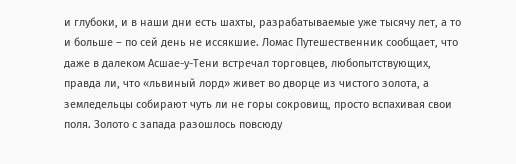и глубоки, и в наши дни есть шахты, разрабатываемые уже тысячу лет, а то и больше – по сей день не иссякшие. Ломас Путешественник сообщает, что даже в далеком Асшае-у-Тени встречал торговцев, любопытствующих, правда ли, что «львиный лорд» живет во дворце из чистого золота, а земледельцы собирают чуть ли не горы сокровищ, просто вспахивая свои поля. Золото с запада разошлось повсюду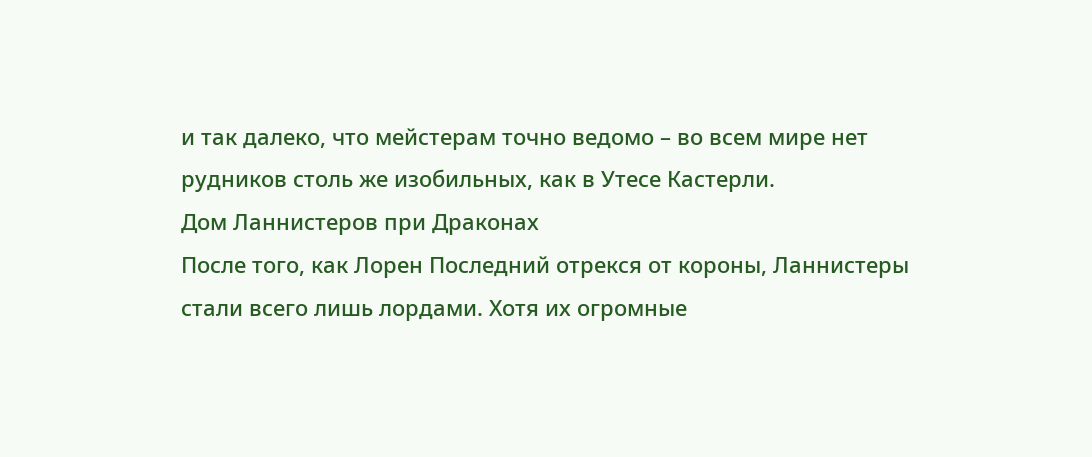и так далеко, что мейстерам точно ведомо – во всем мире нет рудников столь же изобильных, как в Утесе Кастерли.
Дом Ланнистеров при Драконах
После того, как Лорен Последний отрекся от короны, Ланнистеры стали всего лишь лордами. Хотя их огромные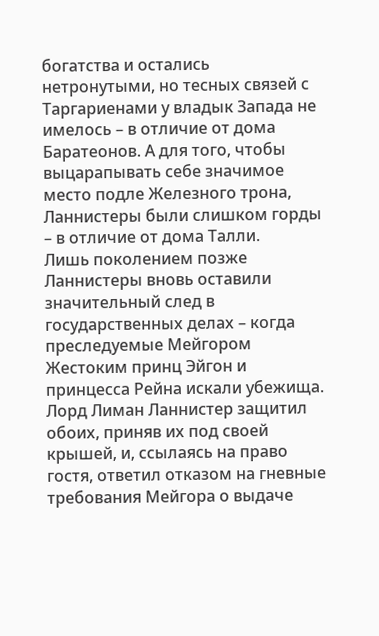богатства и остались нетронутыми, но тесных связей с Таргариенами у владык Запада не имелось – в отличие от дома Баратеонов. А для того, чтобы выцарапывать себе значимое место подле Железного трона, Ланнистеры были слишком горды – в отличие от дома Талли.
Лишь поколением позже Ланнистеры вновь оставили значительный след в государственных делах – когда преследуемые Мейгором Жестоким принц Эйгон и принцесса Рейна искали убежища. Лорд Лиман Ланнистер защитил обоих, приняв их под своей крышей, и, ссылаясь на право гостя, ответил отказом на гневные требования Мейгора о выдаче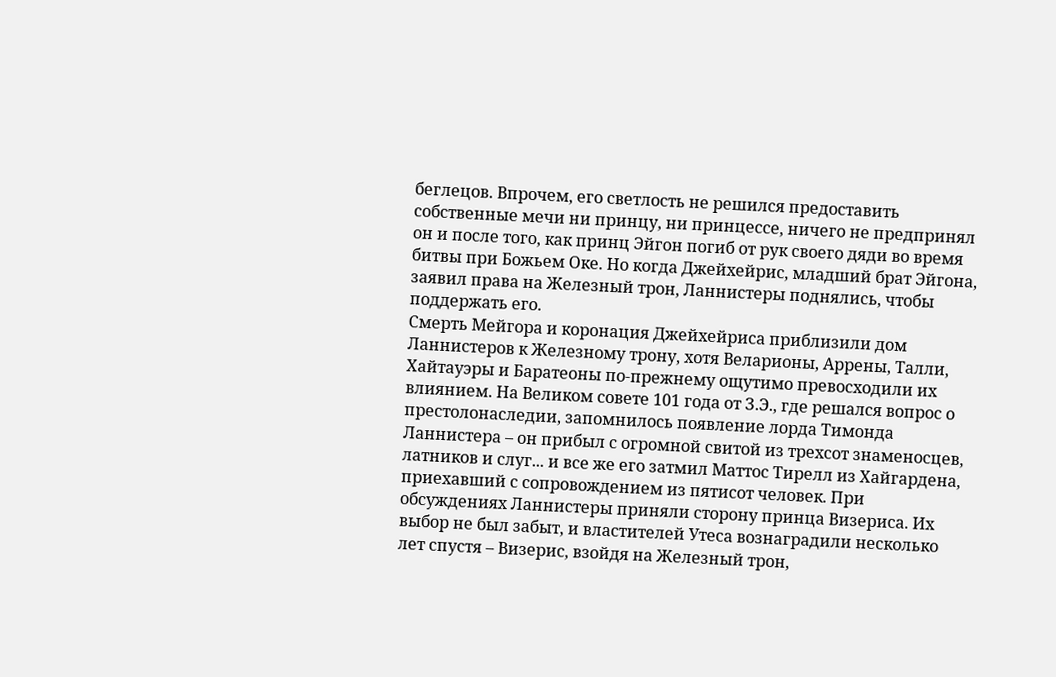беглецов. Впрочем, его светлость не решился предоставить собственные мечи ни принцу, ни принцессе, ничего не предпринял он и после того, как принц Эйгон погиб от рук своего дяди во время битвы при Божьем Оке. Но когда Джейхейрис, младший брат Эйгона, заявил права на Железный трон, Ланнистеры поднялись, чтобы поддержать его.
Смерть Мейгора и коронация Джейхейриса приблизили дом Ланнистеров к Железному трону, хотя Веларионы, Аррены, Талли, Хайтауэры и Баратеоны по-прежнему ощутимо превосходили их влиянием. На Великом совете 101 года от З.Э., где решался вопрос о престолонаследии, запомнилось появление лорда Тимонда Ланнистера – он прибыл с огромной свитой из трехсот знаменосцев, латников и слуг... и все же его затмил Маттос Тирелл из Хайгардена, приехавший с сопровождением из пятисот человек. При обсуждениях Ланнистеры приняли сторону принца Визериса. Их выбор не был забыт, и властителей Утеса вознаградили несколько лет спустя – Визерис, взойдя на Железный трон,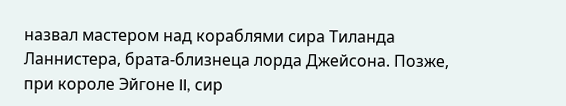назвал мастером над кораблями сира Тиланда Ланнистера, брата-близнеца лорда Джейсона. Позже, при короле Эйгоне II, сир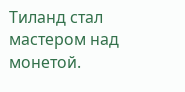Тиланд стал мастером над монетой.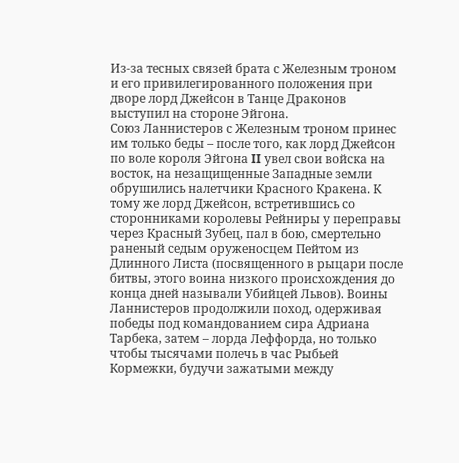Из-за тесных связей брата с Железным троном и его привилегированного положения при дворе лорд Джейсон в Танце Драконов выступил на стороне Эйгона.
Союз Ланнистеров с Железным троном принес им только беды – после того, как лорд Джейсон по воле короля Эйгона II увел свои войска на восток, на незащищенные Западные земли обрушились налетчики Красного Кракена. К тому же лорд Джейсон, встретившись со сторонниками королевы Рейниры у переправы через Красный Зубец, пал в бою, смертельно раненый седым оруженосцем Пейтом из Длинного Листа (посвященного в рыцари после битвы, этого воина низкого происхождения до конца дней называли Убийцей Львов). Воины Ланнистеров продолжили поход, одерживая победы под командованием сира Адриана Тарбека, затем – лорда Леффорда, но только чтобы тысячами полечь в час Рыбьей Кормежки, будучи зажатыми между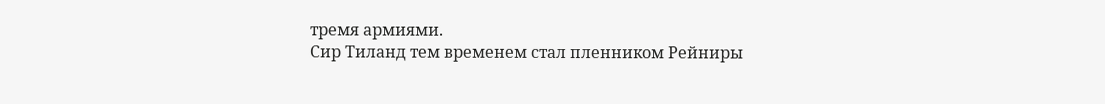тремя армиями.
Сир Тиланд тем временем стал пленником Рейниры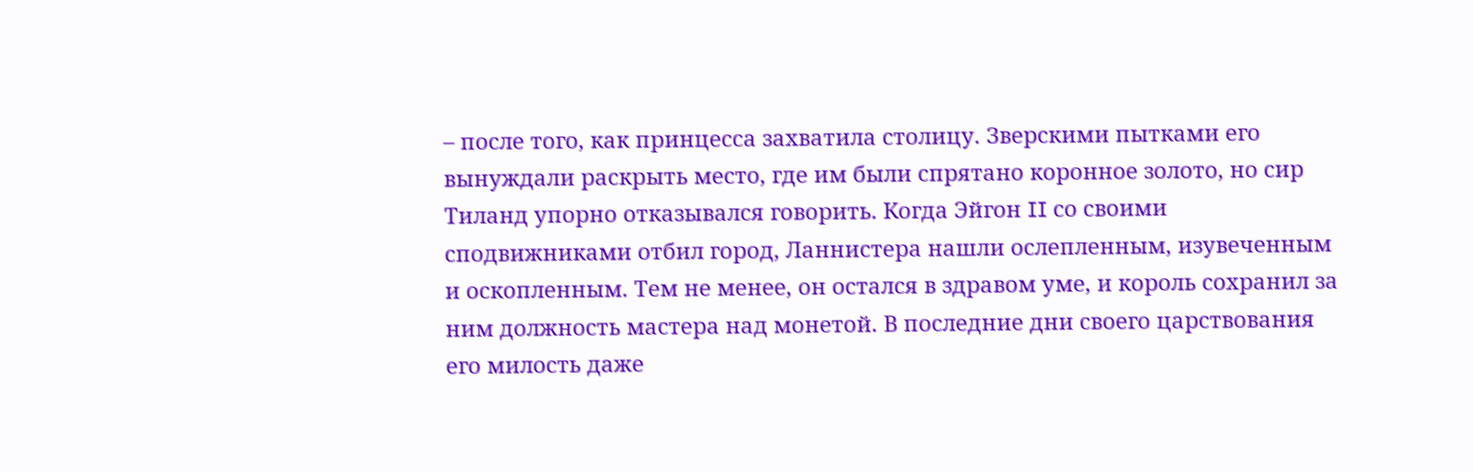– после того, как принцесса захватила столицу. Зверскими пытками его вынуждали раскрыть место, где им были спрятано коронное золото, но сир Тиланд упорно отказывался говорить. Когда Эйгон II со своими сподвижниками отбил город, Ланнистера нашли ослепленным, изувеченным и оскопленным. Тем не менее, он остался в здравом уме, и король сохранил за ним должность мастера над монетой. В последние дни своего царствования его милость даже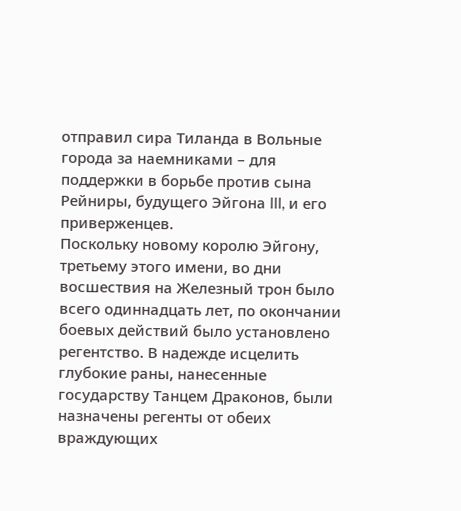отправил сира Тиланда в Вольные города за наемниками – для поддержки в борьбе против сына Рейниры, будущего Эйгона III, и его приверженцев.
Поскольку новому королю Эйгону, третьему этого имени, во дни восшествия на Железный трон было всего одиннадцать лет, по окончании боевых действий было установлено регентство. В надежде исцелить глубокие раны, нанесенные государству Танцем Драконов, были назначены регенты от обеих враждующих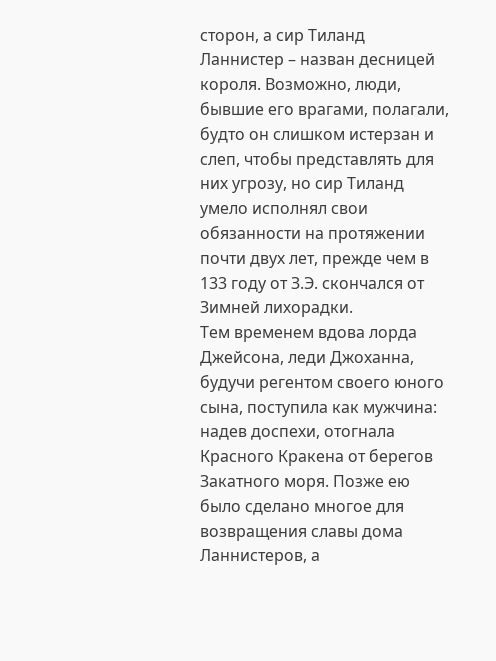сторон, а сир Тиланд Ланнистер – назван десницей короля. Возможно, люди, бывшие его врагами, полагали, будто он слишком истерзан и слеп, чтобы представлять для них угрозу, но сир Тиланд умело исполнял свои обязанности на протяжении почти двух лет, прежде чем в 133 году от З.Э. скончался от Зимней лихорадки.
Тем временем вдова лорда Джейсона, леди Джоханна, будучи регентом своего юного сына, поступила как мужчина: надев доспехи, отогнала Красного Кракена от берегов Закатного моря. Позже ею было сделано многое для возвращения славы дома Ланнистеров, а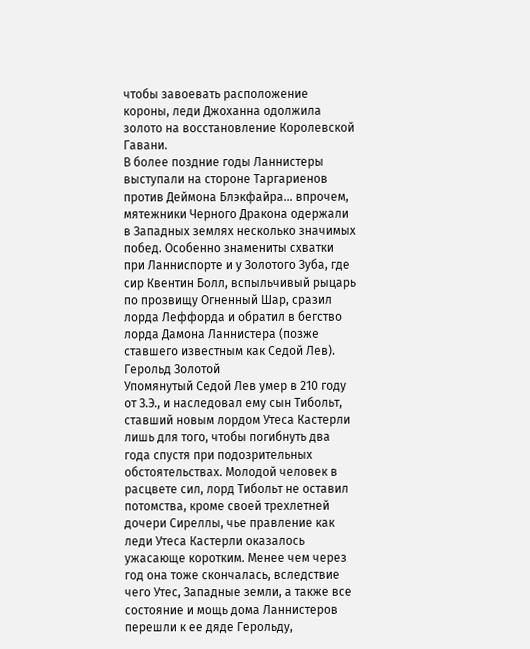чтобы завоевать расположение короны, леди Джоханна одолжила золото на восстановление Королевской Гавани.
В более поздние годы Ланнистеры выступали на стороне Таргариенов против Деймона Блэкфайра... впрочем, мятежники Черного Дракона одержали в Западных землях несколько значимых побед. Особенно знамениты схватки при Ланниспорте и у Золотого Зуба, где сир Квентин Болл, вспыльчивый рыцарь по прозвищу Огненный Шар, сразил лорда Леффорда и обратил в бегство лорда Дамона Ланнистера (позже ставшего известным как Седой Лев).
Герольд Золотой
Упомянутый Седой Лев умер в 210 году от З.Э., и наследовал ему сын Тибольт, ставший новым лордом Утеса Кастерли лишь для того, чтобы погибнуть два года спустя при подозрительных обстоятельствах. Молодой человек в расцвете сил, лорд Тибольт не оставил потомства, кроме своей трехлетней дочери Сиреллы, чье правление как леди Утеса Кастерли оказалось ужасающе коротким. Менее чем через год она тоже скончалась, вследствие чего Утес, Западные земли, а также все состояние и мощь дома Ланнистеров перешли к ее дяде Герольду,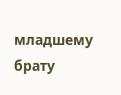младшему брату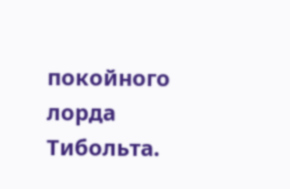покойного лорда Тибольта.